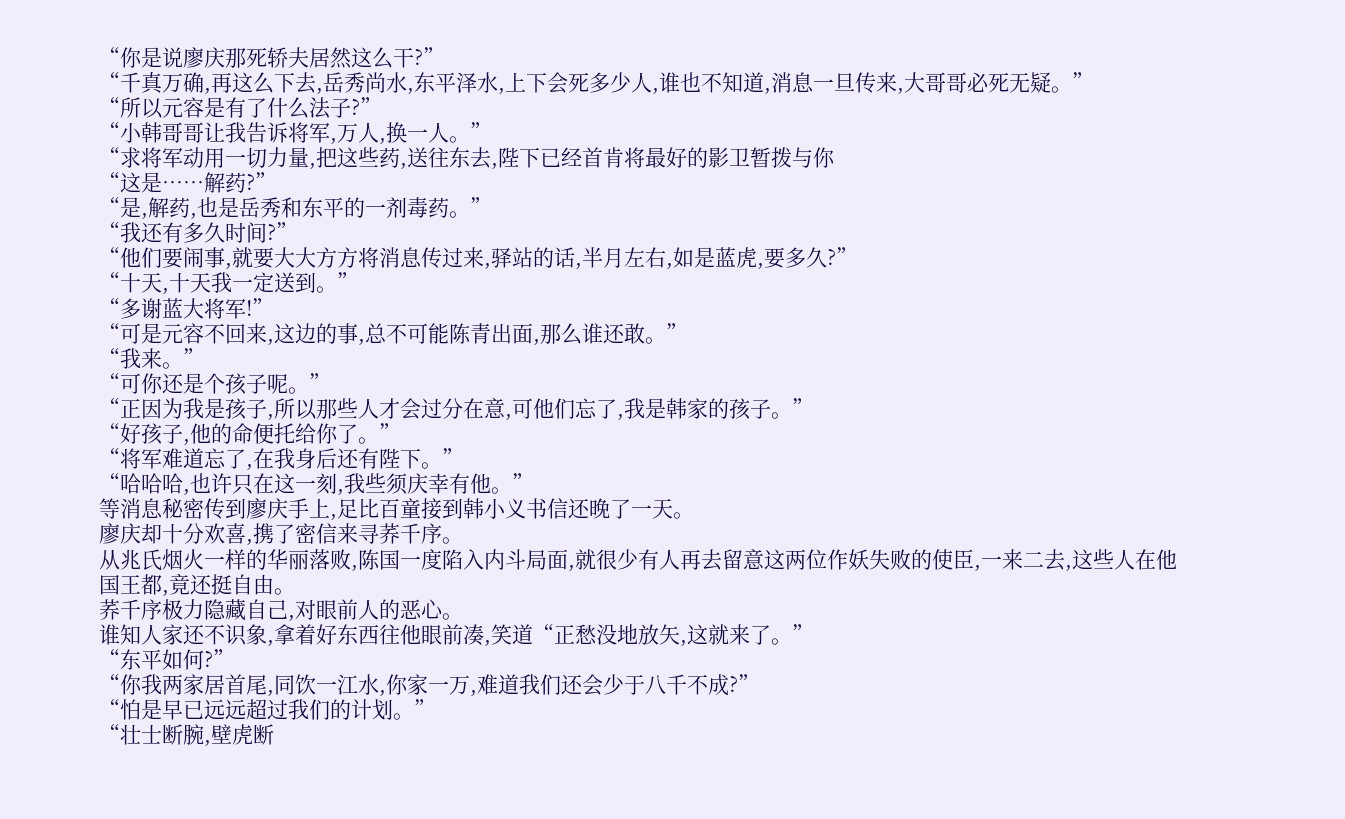“你是说廖庆那死轿夫居然这么干?”
“千真万确,再这么下去,岳秀尚水,东平泽水,上下会死多少人,谁也不知道,消息一旦传来,大哥哥必死无疑。”
“所以元容是有了什么法子?”
“小韩哥哥让我告诉将军,万人,换一人。”
“求将军动用一切力量,把这些药,送往东去,陛下已经首肯将最好的影卫暂拨与你
“这是……解药?”
“是,解药,也是岳秀和东平的一剂毒药。”
“我还有多久时间?”
“他们要闹事,就要大大方方将消息传过来,驿站的话,半月左右,如是蓝虎,要多久?”
“十天,十天我一定送到。”
“多谢蓝大将军!”
“可是元容不回来,这边的事,总不可能陈青出面,那么谁还敢。”
“我来。”
“可你还是个孩子呢。”
“正因为我是孩子,所以那些人才会过分在意,可他们忘了,我是韩家的孩子。”
“好孩子,他的命便托给你了。”
“将军难道忘了,在我身后还有陛下。”
“哈哈哈,也许只在这一刻,我些须庆幸有他。”
等消息秘密传到廖庆手上,足比百童接到韩小义书信还晚了一天。
廖庆却十分欢喜,携了密信来寻荞千序。
从兆氏烟火一样的华丽落败,陈国一度陷入内斗局面,就很少有人再去留意这两位作妖失败的使臣,一来二去,这些人在他国王都,竟还挺自由。
荞千序极力隐藏自己,对眼前人的恶心。
谁知人家还不识象,拿着好东西往他眼前凑,笑道“正愁没地放矢,这就来了。”
“东平如何?”
“你我两家居首尾,同饮一江水,你家一万,难道我们还会少于八千不成?”
“怕是早已远远超过我们的计划。”
“壮士断腕,壁虎断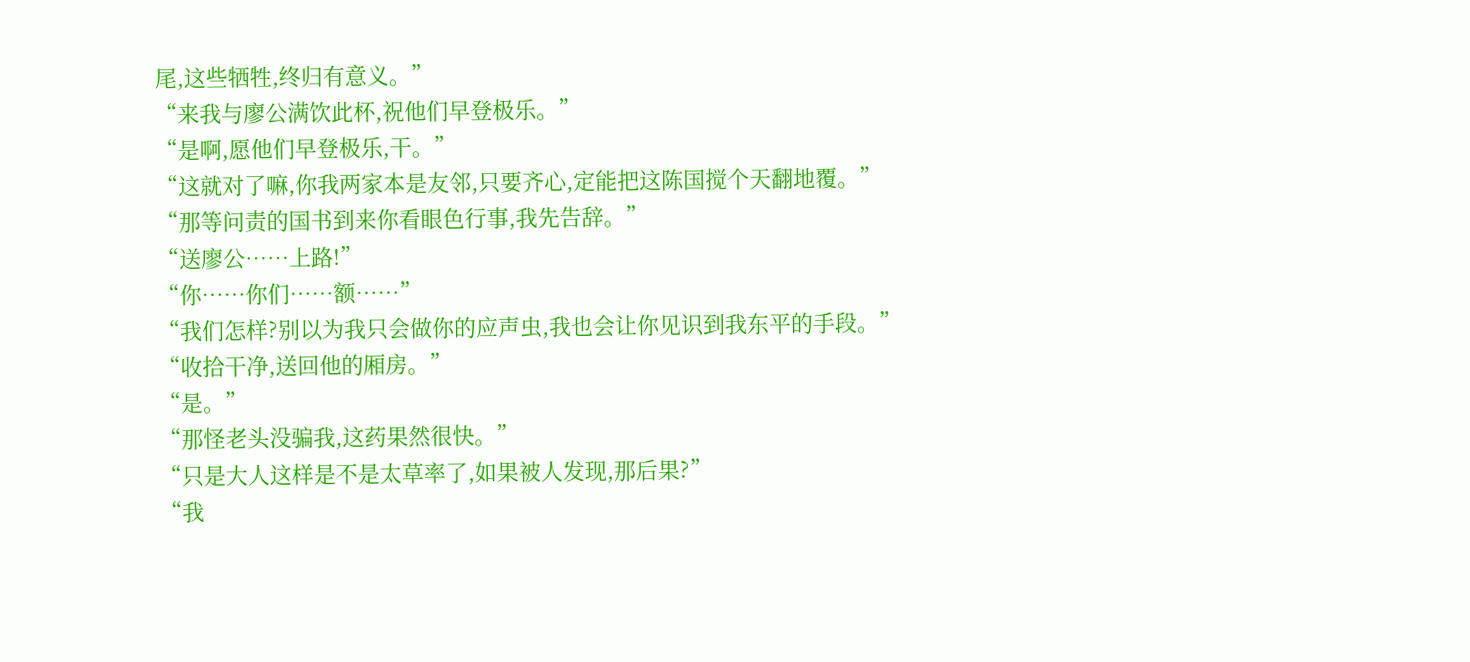尾,这些牺牲,终归有意义。”
“来我与廖公满饮此杯,祝他们早登极乐。”
“是啊,愿他们早登极乐,干。”
“这就对了嘛,你我两家本是友邻,只要齐心,定能把这陈国搅个天翻地覆。”
“那等问责的国书到来你看眼色行事,我先告辞。”
“送廖公……上路!”
“你……你们……额……”
“我们怎样?别以为我只会做你的应声虫,我也会让你见识到我东平的手段。”
“收拾干净,送回他的厢房。”
“是。”
“那怪老头没骗我,这药果然很快。”
“只是大人这样是不是太草率了,如果被人发现,那后果?”
“我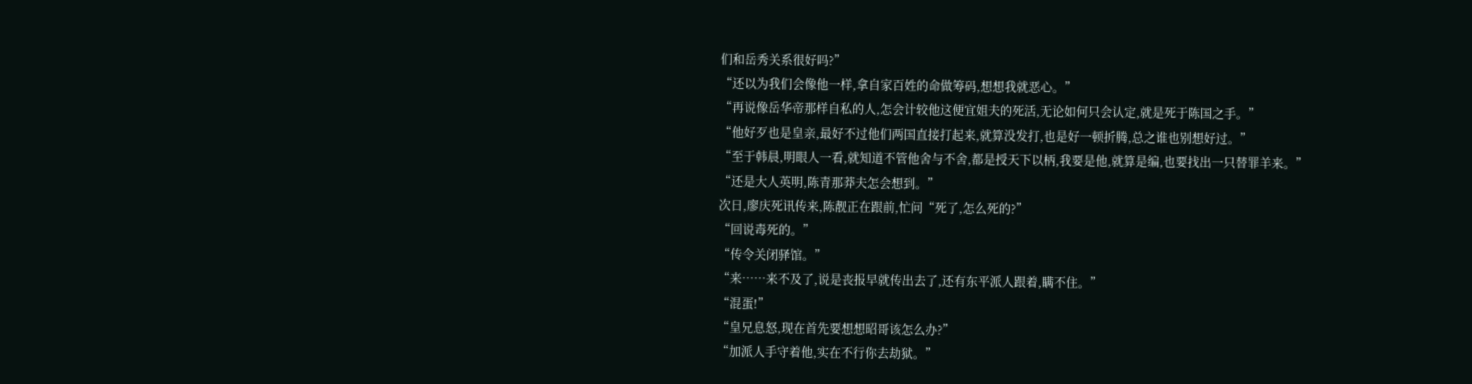们和岳秀关系很好吗?”
“还以为我们会像他一样,拿自家百姓的命做筹码,想想我就恶心。”
“再说像岳华帝那样自私的人,怎会计较他这便宜姐夫的死活,无论如何只会认定,就是死于陈国之手。”
“他好歹也是皇亲,最好不过他们两国直接打起来,就算没发打,也是好一顿折腾,总之谁也别想好过。”
“至于韩晨,明眼人一看,就知道不管他舍与不舍,都是授天下以柄,我要是他,就算是编,也要找出一只替罪羊来。”
“还是大人英明,陈青那莽夫怎会想到。”
次日,廖庆死讯传来,陈靓正在跟前,忙问“死了,怎么死的?”
“回说毒死的。”
“传令关闭驿馆。”
“来……来不及了,说是丧报早就传出去了,还有东平派人跟着,瞒不住。”
“混蛋!”
“皇兄息怒,现在首先要想想昭哥该怎么办?”
“加派人手守着他,实在不行你去劫狱。”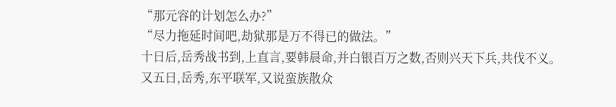“那元容的计划怎么办?”
“尽力拖延时间吧,劫狱那是万不得已的做法。”
十日后,岳秀战书到,上直言,要韩晨命,并白银百万之数,否则兴天下兵,共伐不义。
又五日,岳秀,东平联军,又说蛮族散众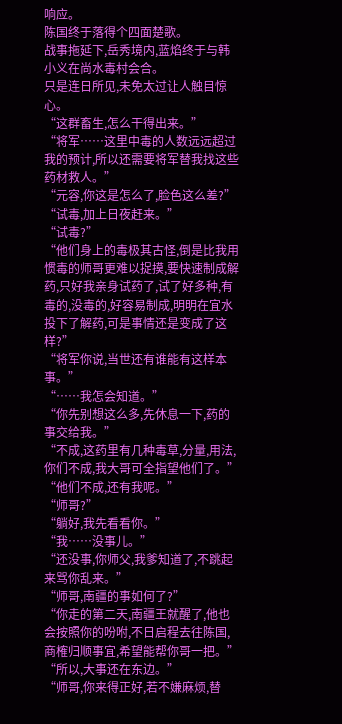响应。
陈国终于落得个四面楚歌。
战事拖延下,岳秀境内,蓝焰终于与韩小义在尚水毒村会合。
只是连日所见,未免太过让人触目惊心。
“这群畜生,怎么干得出来。”
“将军……这里中毒的人数远远超过我的预计,所以还需要将军替我找这些药材救人。”
“元容,你这是怎么了,脸色这么差?”
“试毒,加上日夜赶来。”
“试毒?”
“他们身上的毒极其古怪,倒是比我用惯毒的师哥更难以捉摸,要快速制成解药,只好我亲身试药了,试了好多种,有毒的,没毒的,好容易制成,明明在宜水投下了解药,可是事情还是变成了这样?”
“将军你说,当世还有谁能有这样本事。”
“……我怎会知道。”
“你先别想这么多,先休息一下,药的事交给我。”
“不成,这药里有几种毒草,分量,用法,你们不成,我大哥可全指望他们了。”
“他们不成,还有我呢。”
“师哥?”
“躺好,我先看看你。”
“我……没事儿。”
“还没事,你师父,我爹知道了,不跳起来骂你乱来。”
“师哥,南疆的事如何了?”
“你走的第二天,南疆王就醒了,他也会按照你的吩咐,不日启程去往陈国,商榷归顺事宜,希望能帮你哥一把。”
“所以,大事还在东边。”
“师哥,你来得正好,若不嫌麻烦,替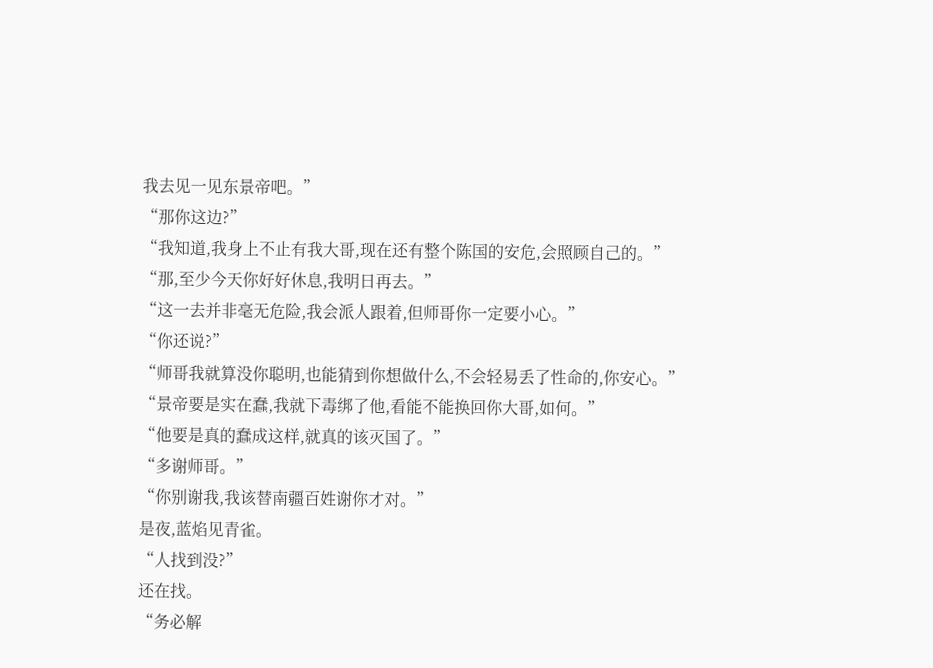我去见一见东景帝吧。”
“那你这边?”
“我知道,我身上不止有我大哥,现在还有整个陈国的安危,会照顾自己的。”
“那,至少今天你好好休息,我明日再去。”
“这一去并非毫无危险,我会派人跟着,但师哥你一定要小心。”
“你还说?”
“师哥我就算没你聪明,也能猜到你想做什么,不会轻易丢了性命的,你安心。”
“景帝要是实在蠢,我就下毒绑了他,看能不能换回你大哥,如何。”
“他要是真的蠢成这样,就真的该灭国了。”
“多谢师哥。”
“你别谢我,我该替南疆百姓谢你才对。”
是夜,蓝焰见青雀。
“人找到没?”
还在找。
“务必解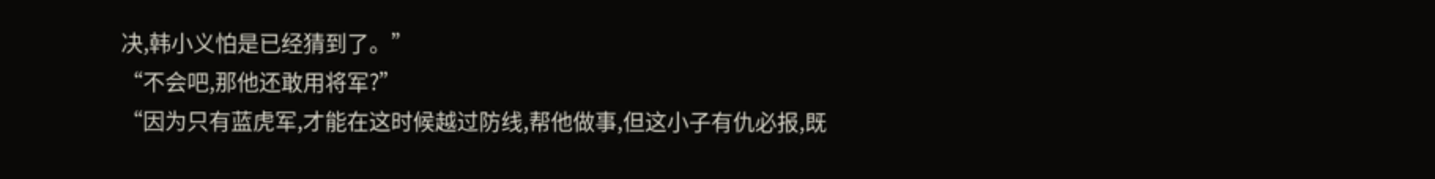决,韩小义怕是已经猜到了。”
“不会吧,那他还敢用将军?”
“因为只有蓝虎军,才能在这时候越过防线,帮他做事,但这小子有仇必报,既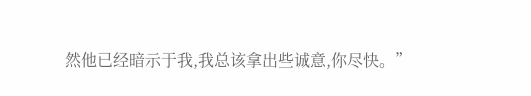然他已经暗示于我,我总该拿出些诚意,你尽快。”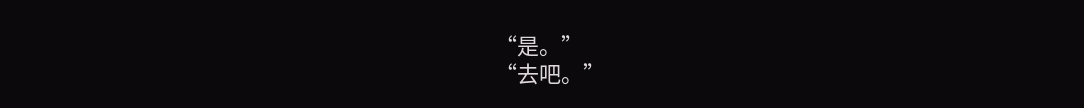“是。”
“去吧。”